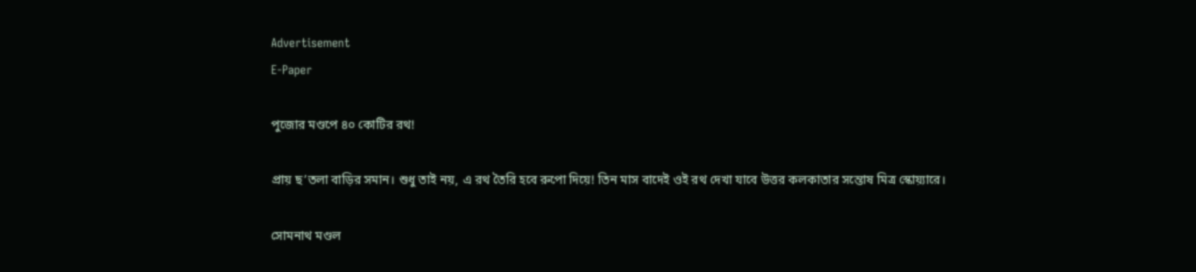Advertisement
E-Paper

পুজোর মণ্ডপে ৪০ কোটির রথ!

প্রায় ছ’তলা বাড়ির সমান। শুধু তাই নয়, এ রথ তৈরি হবে রুপো দিয়ে! তিন মাস বাদেই ওই রথ দেখা যাবে উত্তর কলকাতার সন্তোষ মিত্র স্কোয়্যারে।

সোমনাথ মণ্ডল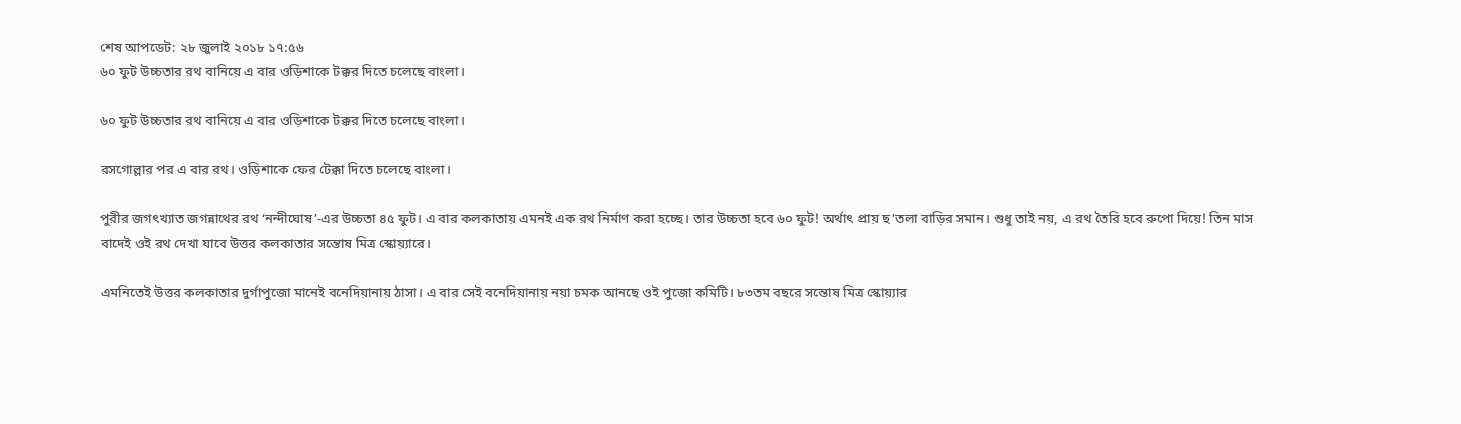শেষ আপডেট: ২৮ জুলাই ২০১৮ ১৭:৫৬
৬০ ফুট উচ্চতার রথ বানিয়ে এ বার ওড়িশাকে টক্কর দিতে চলেছে বাংলা।

৬০ ফুট উচ্চতার রথ বানিয়ে এ বার ওড়িশাকে টক্কর দিতে চলেছে বাংলা।

রসগোল্লার পর এ বার রথ। ওড়িশাকে ফের টেক্কা দিতে চলেছে বাংলা।

পুরীর জগৎখ্যাত জগন্নাথের রথ ‘নন্দীঘোষ’-এর উচ্চতা ৪৫ ফুট। এ বার কলকাতায় এমনই এক রথ নির্মাণ করা হচ্ছে। তার উচ্চতা হবে ৬০ ফুট! অর্থাৎ প্রায় ছ’তলা বাড়ির সমান। শুধু তাই নয়, এ রথ তৈরি হবে রুপো দিয়ে! তিন মাস বাদেই ওই রথ দেখা যাবে উত্তর কলকাতার সন্তোষ মিত্র স্কোয়্যারে।

এমনিতেই উত্তর কলকাতার দুর্গাপুজো মানেই বনেদিয়ানায় ঠাসা। এ বার সেই বনেদিয়ানায় নয়া চমক আনছে ওই পুজো কমিটি। ৮৩তম বছরে সন্তোষ মিত্র স্কোয়্যার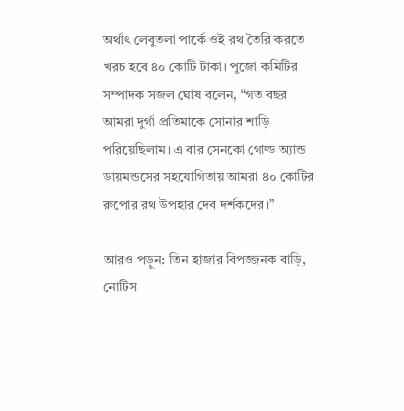অর্থাৎ লেবুতলা পার্কে ওই রথ তৈরি করতে খরচ হবে ৪০ কোটি টাকা। পুজো কমিটির সম্পাদক সজল ঘোষ বলেন, “গত বছর আমরা দুর্গা প্রতিমাকে সোনার শাড়ি পরিয়েছিলাম। এ বার সেনকো গোল্ড অ্যান্ড ডায়মন্ডসের সহযোগিতায় আমরা ৪০ কোটির রুপোর রথ উপহার দেব দর্শকদের।”

আরও পড়ুন: তিন হাজার বিপজ্জনক বাড়ি, নোটিস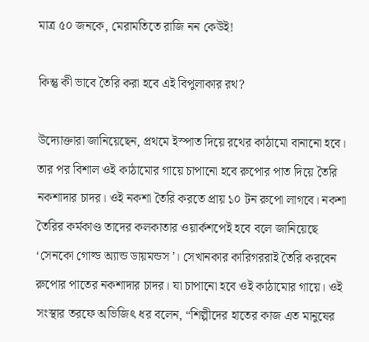মাত্র ৫০ জনকে, মেরামতিতে রাজি নন কেউই!

কিন্তু কী ভাবে তৈরি করা হবে এই বিপুলাকার রথ?

উদ্যোক্তারা জানিয়েছেন, প্রথমে ইস্পাত দিয়ে রথের কাঠামো বানানো হবে। তার পর বিশাল ওই কাঠামোর গায়ে চাপানো হবে রুপোর পাত দিয়ে তৈরি নকশাদার চাদর। ওই নকশা তৈরি করতে প্রায় ১০ টন রুপো লাগবে। নকশা তৈরির কর্মকাণ্ড তাদের কলকাতার ওয়ার্কশপেই হবে বলে জানিয়েছে ‘সেনকো গোল্ড অ্যান্ড ডায়মন্ডস’। সেখানকার কারিগররাই তৈরি করবেন রুপোর পাতের নকশাদার চাদর। যা চাপানো হবে ওই কাঠামোর গায়ে। ওই সংস্থার তরফে অভিজিৎ ধর বলেন, “শিল্পীদের হাতের কাজ এত মানুষের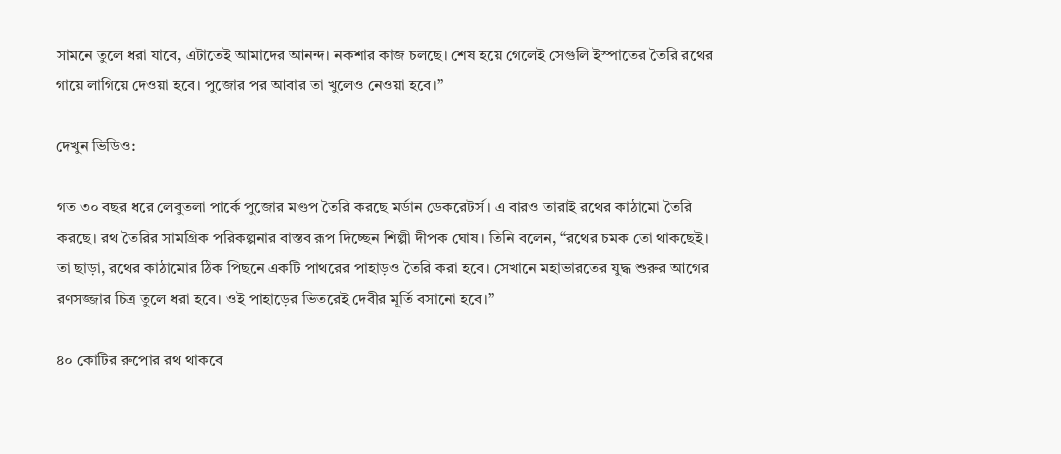সামনে তুলে ধরা যাবে, এটাতেই আমাদের আনন্দ। নকশার কাজ চলছে। শেষ হয়ে গেলেই সেগুলি ইস্পাতের তৈরি রথের গায়ে লাগিয়ে দেওয়া হবে। পুজোর পর আবার তা খুলেও নেওয়া হবে।”

দেখুন ভিডিও:

গত ৩০ বছর ধরে লেবুতলা পার্কে পুজোর মণ্ডপ তৈরি করছে মর্ডান ডেকরেটর্স। এ বারও তারাই রথের কাঠামো তৈরি করছে। রথ তৈরির সামগ্রিক পরিকল্পনার বাস্তব রূপ দিচ্ছেন শিল্পী দীপক ঘোষ। তিনি বলেন, “রথের চমক তো থাকছেই। তা ছাড়া, রথের কাঠামোর ঠিক পিছনে একটি পাথরের পাহাড়ও তৈরি করা হবে। সেখানে মহাভারতের যুদ্ধ শুরুর আগের রণসজ্জার চিত্র তুলে ধরা হবে। ওই পাহাড়ের ভিতরেই দেবীর মূর্তি বসানো হবে।”

৪০ কোটির রুপোর রথ থাকবে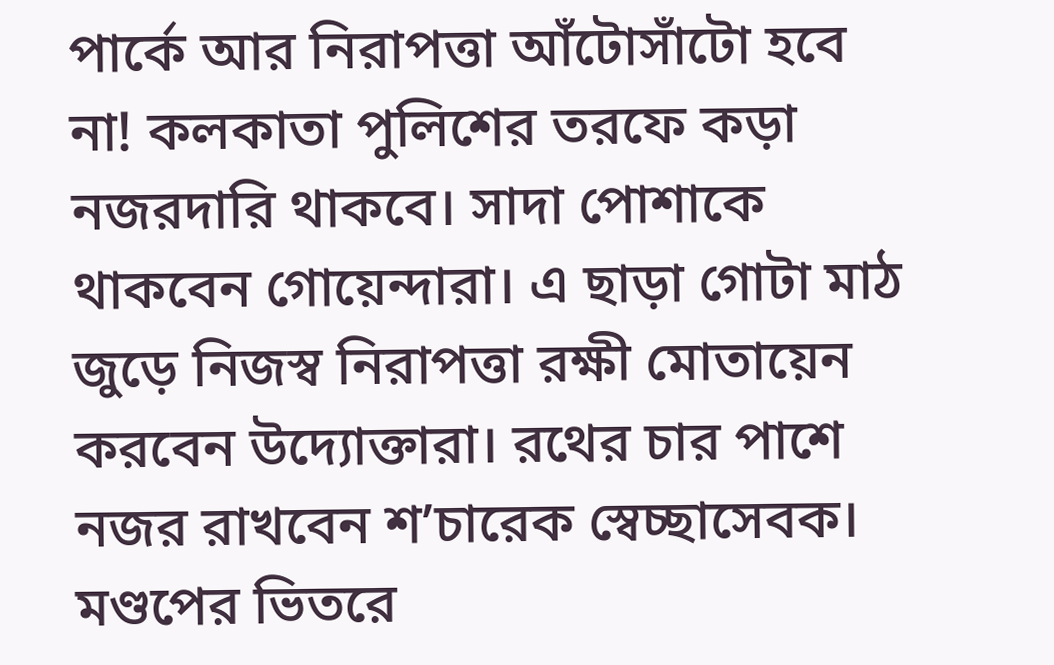পার্কে আর নিরাপত্তা আঁটোসাঁটো হবে না! কলকাতা পুলিশের তরফে কড়া নজরদারি থাকবে। সাদা পোশাকে থাকবেন গোয়েন্দারা। এ ছাড়া গোটা মাঠ জুড়ে নিজস্ব নিরাপত্তা রক্ষী মোতায়েন করবেন উদ্যোক্তারা। রথের চার পাশে নজর রাখবেন শ’চারেক স্বেচ্ছাসেবক। মণ্ডপের ভিতরে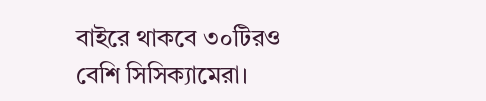বাইরে থাকবে ৩০টিরও বেশি সিসিক্যামেরা।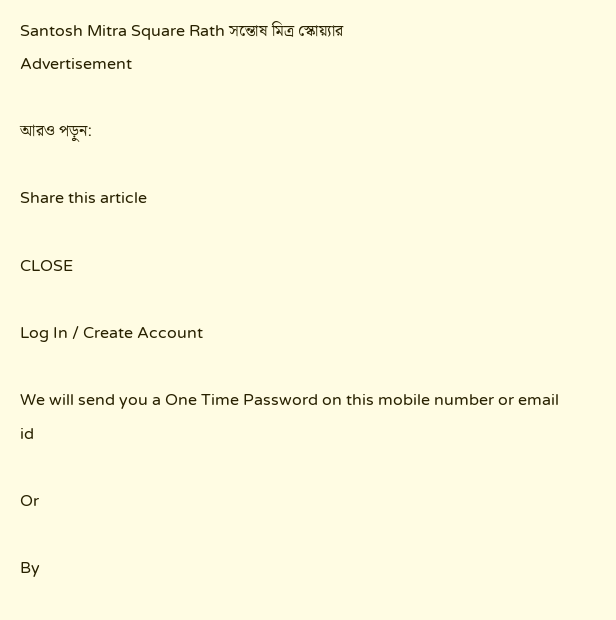Santosh Mitra Square Rath সন্তোষ মিত্র স্কোয়্যার
Advertisement

আরও পড়ুন:

Share this article

CLOSE

Log In / Create Account

We will send you a One Time Password on this mobile number or email id

Or

By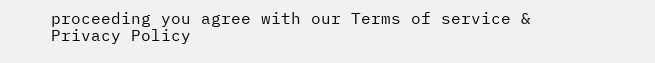proceeding you agree with our Terms of service & Privacy Policy